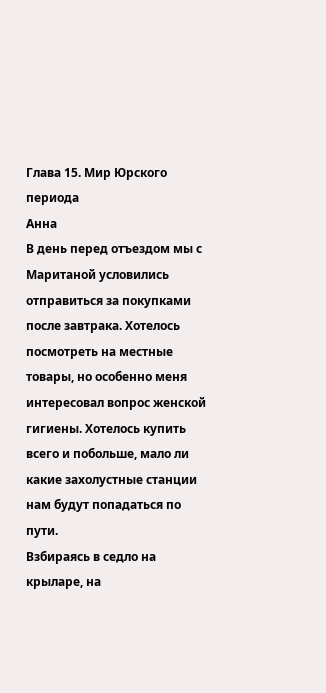Глава 15. Мир Юрского периода
Анна
В день перед отъездом мы с Маританой условились отправиться за покупками после завтрака. Хотелось посмотреть на местные товары, но особенно меня интересовал вопрос женской гигиены. Хотелось купить всего и побольше, мало ли какие захолустные станции нам будут попадаться по пути.
Взбираясь в седло на крыларе, на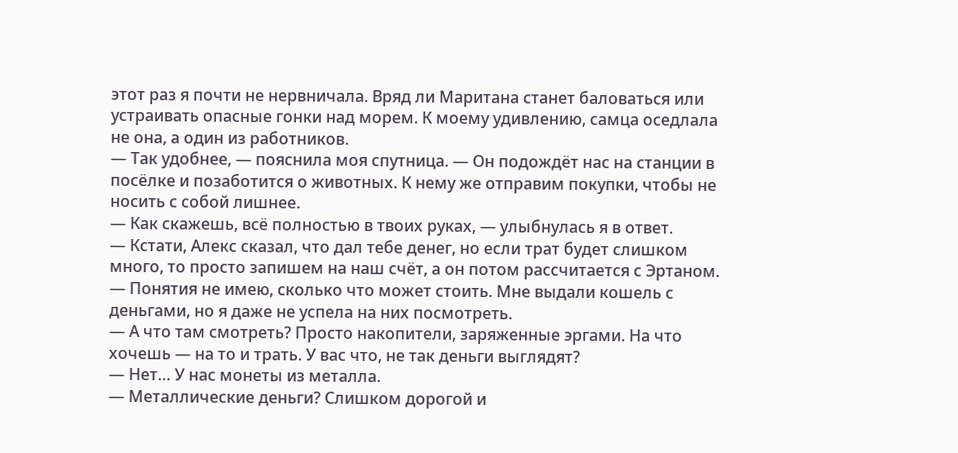этот раз я почти не нервничала. Вряд ли Маритана станет баловаться или устраивать опасные гонки над морем. К моему удивлению, самца оседлала не она, а один из работников.
— Так удобнее, — пояснила моя спутница. — Он подождёт нас на станции в посёлке и позаботится о животных. К нему же отправим покупки, чтобы не носить с собой лишнее.
— Как скажешь, всё полностью в твоих руках, — улыбнулась я в ответ.
— Кстати, Алекс сказал, что дал тебе денег, но если трат будет слишком много, то просто запишем на наш счёт, а он потом рассчитается с Эртаном.
— Понятия не имею, сколько что может стоить. Мне выдали кошель с деньгами, но я даже не успела на них посмотреть.
— А что там смотреть? Просто накопители, заряженные эргами. На что хочешь — на то и трать. У вас что, не так деньги выглядят?
— Нет… У нас монеты из металла.
— Металлические деньги? Слишком дорогой и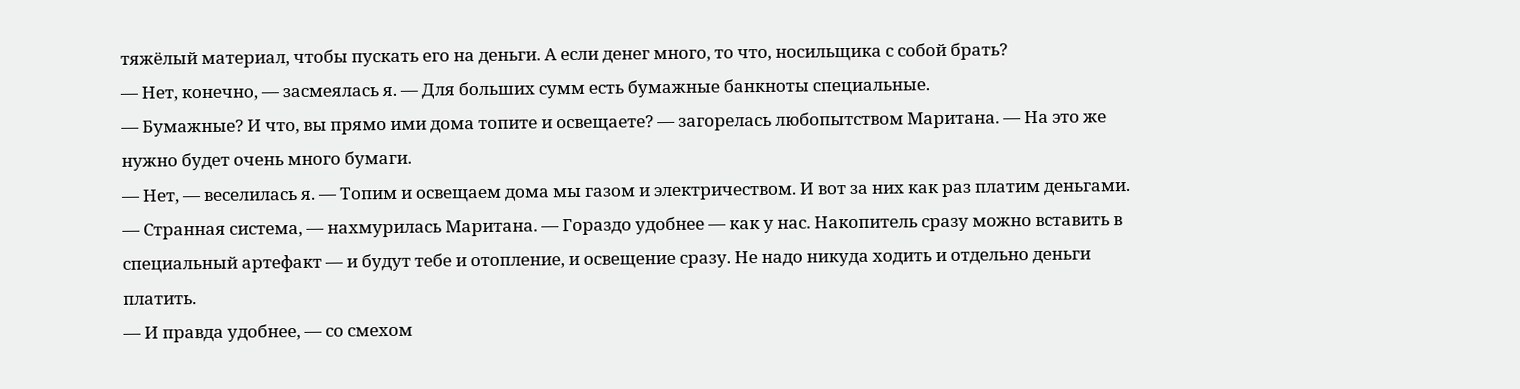тяжёлый материал, чтобы пускать его на деньги. А если денег много, то что, носильщика с собой брать?
— Нет, конечно, — засмеялась я. — Для больших сумм есть бумажные банкноты специальные.
— Бумажные? И что, вы прямо ими дома топите и освещаете? — загорелась любопытством Маритана. — На это же нужно будет очень много бумаги.
— Нет, — веселилась я. — Топим и освещаем дома мы газом и электричеством. И вот за них как раз платим деньгами.
— Странная система, — нахмурилась Маритана. — Гораздо удобнее — как у нас. Накопитель сразу можно вставить в специальный артефакт — и будут тебе и отопление, и освещение сразу. Не надо никуда ходить и отдельно деньги платить.
— И правда удобнее, — со смехом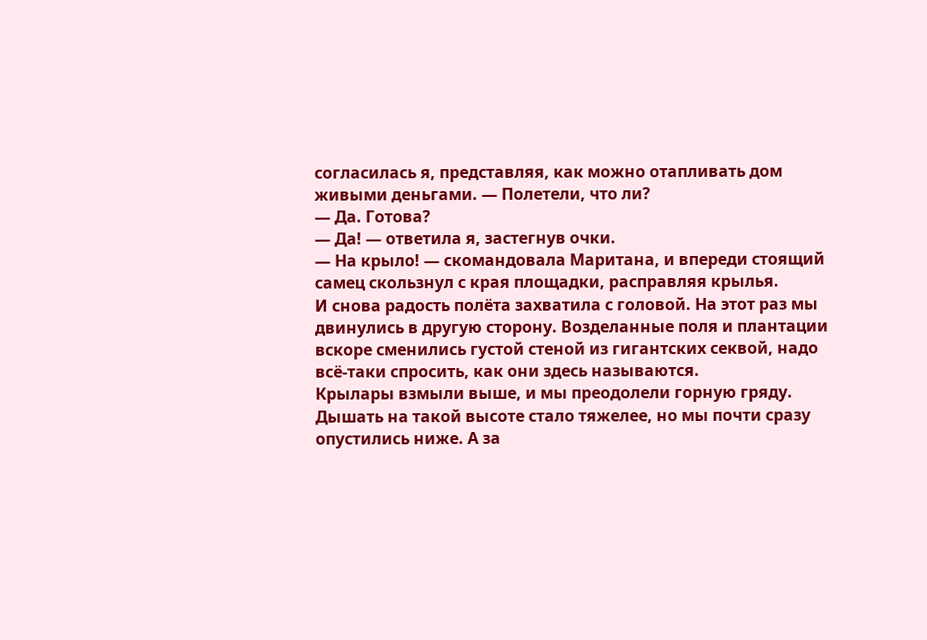согласилась я, представляя, как можно отапливать дом живыми деньгами. — Полетели, что ли?
— Да. Готова?
— Да! — ответила я, застегнув очки.
— На крыло! — скомандовала Маритана, и впереди стоящий самец скользнул с края площадки, расправляя крылья.
И снова радость полёта захватила с головой. На этот раз мы двинулись в другую сторону. Возделанные поля и плантации вскоре сменились густой стеной из гигантских секвой, надо всё-таки спросить, как они здесь называются.
Крылары взмыли выше, и мы преодолели горную гряду. Дышать на такой высоте стало тяжелее, но мы почти сразу опустились ниже. А за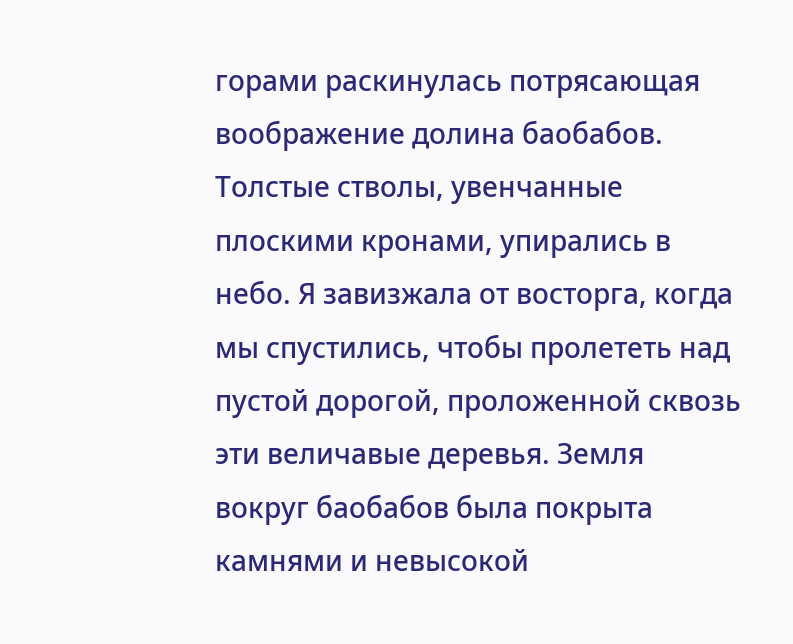горами раскинулась потрясающая воображение долина баобабов. Толстые стволы, увенчанные плоскими кронами, упирались в небо. Я завизжала от восторга, когда мы спустились, чтобы пролететь над пустой дорогой, проложенной сквозь эти величавые деревья. Земля вокруг баобабов была покрыта камнями и невысокой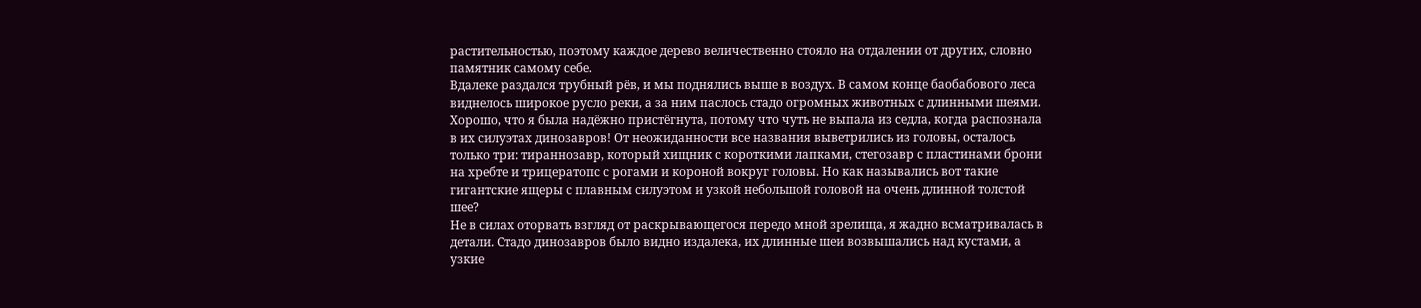растительностью, поэтому каждое дерево величественно стояло на отдалении от других, словно памятник самому себе.
Вдалеке раздался трубный рёв, и мы поднялись выше в воздух. В самом конце баобабового леса виднелось широкое русло реки, а за ним паслось стадо огромных животных с длинными шеями. Хорошо, что я была надёжно пристёгнута, потому что чуть не выпала из седла, когда распознала в их силуэтах динозавров! От неожиданности все названия выветрились из головы, осталось только три: тираннозавр, который хищник с короткими лапками, стегозавр с пластинами брони на хребте и трицератопс с рогами и короной вокруг головы. Но как назывались вот такие гигантские ящеры с плавным силуэтом и узкой небольшой головой на очень длинной толстой шее?
Не в силах оторвать взгляд от раскрывающегося передо мной зрелища, я жадно всматривалась в детали. Стадо динозавров было видно издалека, их длинные шеи возвышались над кустами, а узкие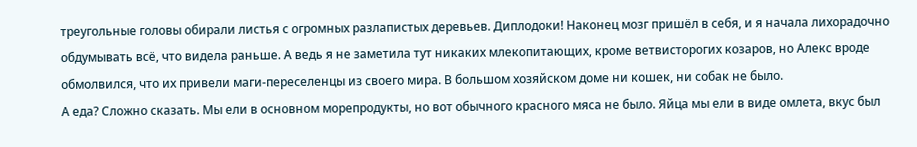треугольные головы обирали листья с огромных разлапистых деревьев. Диплодоки! Наконец мозг пришёл в себя, и я начала лихорадочно обдумывать всё, что видела раньше. А ведь я не заметила тут никаких млекопитающих, кроме ветвисторогих козаров, но Алекс вроде обмолвился, что их привели маги-переселенцы из своего мира. В большом хозяйском доме ни кошек, ни собак не было.
А еда? Сложно сказать. Мы ели в основном морепродукты, но вот обычного красного мяса не было. Яйца мы ели в виде омлета, вкус был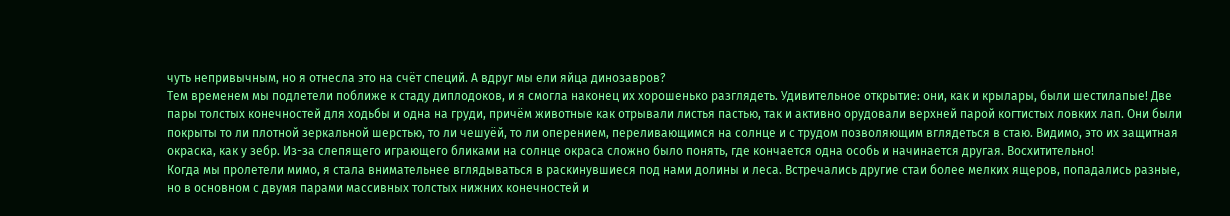чуть непривычным, но я отнесла это на счёт специй. А вдруг мы ели яйца динозавров?
Тем временем мы подлетели поближе к стаду диплодоков, и я смогла наконец их хорошенько разглядеть. Удивительное открытие: они, как и крылары, были шестилапые! Две пары толстых конечностей для ходьбы и одна на груди, причём животные как отрывали листья пастью, так и активно орудовали верхней парой когтистых ловких лап. Они были покрыты то ли плотной зеркальной шерстью, то ли чешуёй, то ли оперением, переливающимся на солнце и с трудом позволяющим вглядеться в стаю. Видимо, это их защитная окраска, как у зебр. Из-за слепящего играющего бликами на солнце окраса сложно было понять, где кончается одна особь и начинается другая. Восхитительно!
Когда мы пролетели мимо, я стала внимательнее вглядываться в раскинувшиеся под нами долины и леса. Встречались другие стаи более мелких ящеров, попадались разные, но в основном с двумя парами массивных толстых нижних конечностей и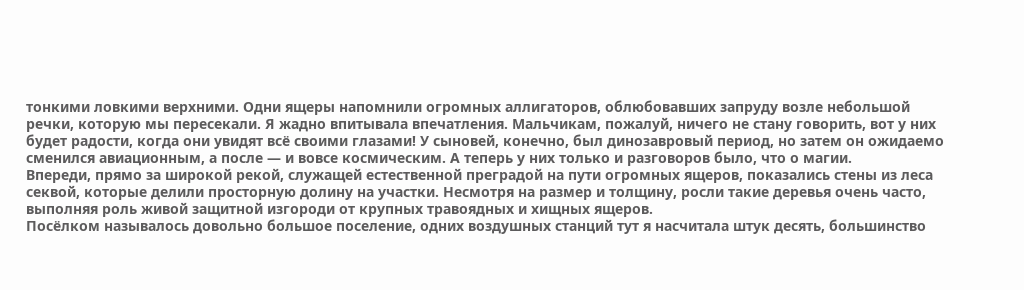тонкими ловкими верхними. Одни ящеры напомнили огромных аллигаторов, облюбовавших запруду возле небольшой речки, которую мы пересекали. Я жадно впитывала впечатления. Мальчикам, пожалуй, ничего не стану говорить, вот у них будет радости, когда они увидят всё своими глазами! У сыновей, конечно, был динозавровый период, но затем он ожидаемо сменился авиационным, а после — и вовсе космическим. А теперь у них только и разговоров было, что о магии.
Впереди, прямо за широкой рекой, служащей естественной преградой на пути огромных ящеров, показались стены из леса секвой, которые делили просторную долину на участки. Несмотря на размер и толщину, росли такие деревья очень часто, выполняя роль живой защитной изгороди от крупных травоядных и хищных ящеров.
Посёлком называлось довольно большое поселение, одних воздушных станций тут я насчитала штук десять, большинство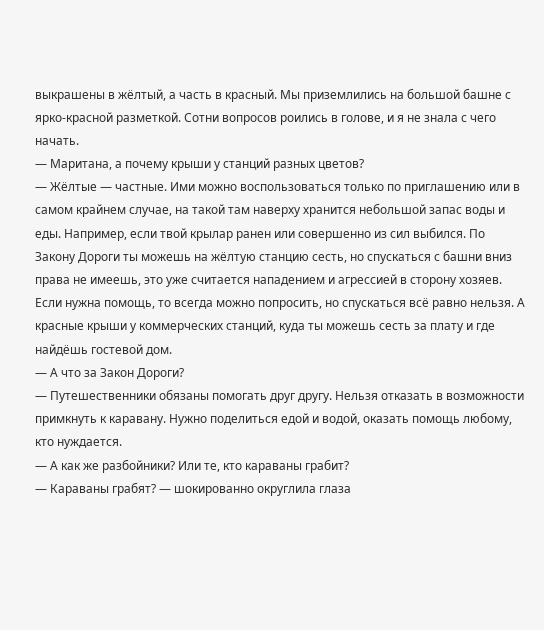выкрашены в жёлтый, а часть в красный. Мы приземлились на большой башне с ярко-красной разметкой. Сотни вопросов роились в голове, и я не знала с чего начать.
— Маритана, а почему крыши у станций разных цветов?
— Жёлтые — частные. Ими можно воспользоваться только по приглашению или в самом крайнем случае, на такой там наверху хранится небольшой запас воды и еды. Например, если твой крылар ранен или совершенно из сил выбился. По Закону Дороги ты можешь на жёлтую станцию сесть, но спускаться с башни вниз права не имеешь, это уже считается нападением и агрессией в сторону хозяев. Если нужна помощь, то всегда можно попросить, но спускаться всё равно нельзя. А красные крыши у коммерческих станций, куда ты можешь сесть за плату и где найдёшь гостевой дом.
— А что за Закон Дороги?
— Путешественники обязаны помогать друг другу. Нельзя отказать в возможности примкнуть к каравану. Нужно поделиться едой и водой, оказать помощь любому, кто нуждается.
— А как же разбойники? Или те, кто караваны грабит?
— Караваны грабят? — шокированно округлила глаза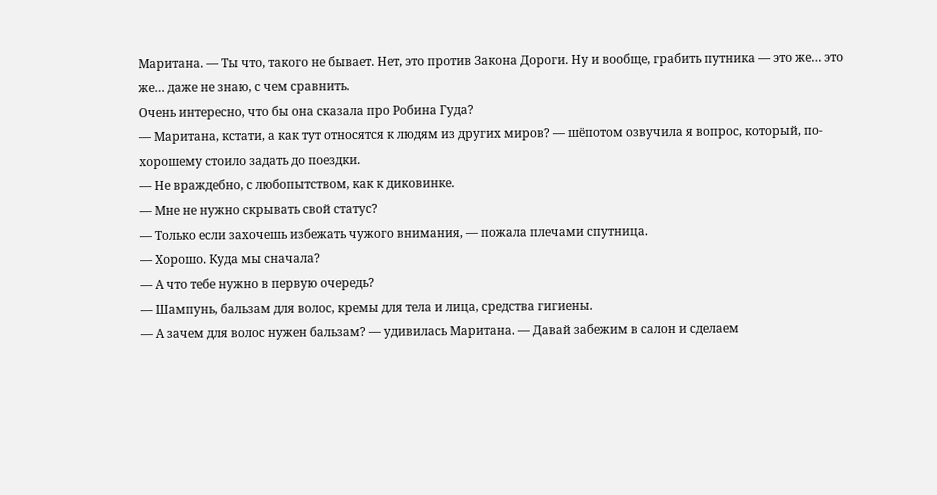Маритана. — Ты что, такого не бывает. Нет, это против Закона Дороги. Ну и вообще, грабить путника — это же… это же… даже не знаю, с чем сравнить.
Очень интересно, что бы она сказала про Робина Гуда?
— Маритана, кстати, а как тут относятся к людям из других миров? — шёпотом озвучила я вопрос, который, по-хорошему стоило задать до поездки.
— Не враждебно, с любопытством, как к диковинке.
— Мне не нужно скрывать свой статус?
— Только если захочешь избежать чужого внимания, — пожала плечами спутница.
— Хорошо. Куда мы сначала?
— А что тебе нужно в первую очередь?
— Шампунь, бальзам для волос, кремы для тела и лица, средства гигиены.
— А зачем для волос нужен бальзам? — удивилась Маритана. — Давай забежим в салон и сделаем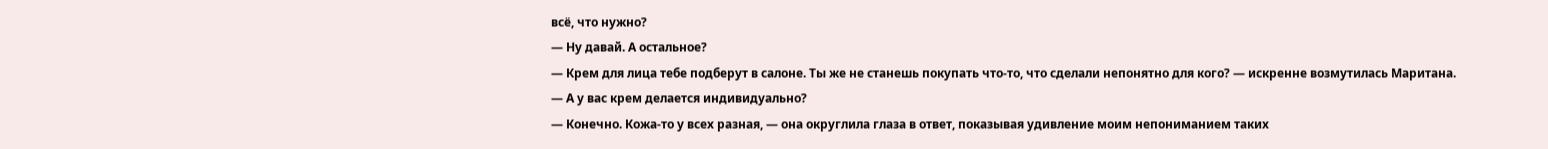всё, что нужно?
— Ну давай. А остальное?
— Крем для лица тебе подберут в салоне. Ты же не станешь покупать что-то, что сделали непонятно для кого? — искренне возмутилась Маритана.
— А у вас крем делается индивидуально?
— Конечно. Кожа-то у всех разная, — она округлила глаза в ответ, показывая удивление моим непониманием таких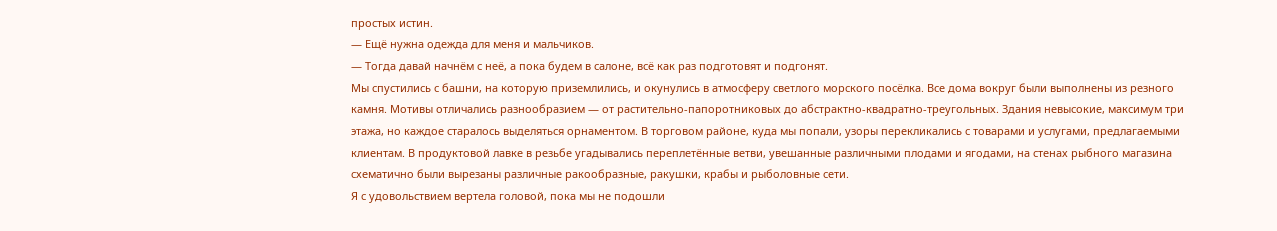простых истин.
— Ещё нужна одежда для меня и мальчиков.
— Тогда давай начнём с неё, а пока будем в салоне, всё как раз подготовят и подгонят.
Мы спустились с башни, на которую приземлились, и окунулись в атмосферу светлого морского посёлка. Все дома вокруг были выполнены из резного камня. Мотивы отличались разнообразием — от растительно-папоротниковых до абстрактно-квадратно-треугольных. Здания невысокие, максимум три этажа, но каждое старалось выделяться орнаментом. В торговом районе, куда мы попали, узоры перекликались с товарами и услугами, предлагаемыми клиентам. В продуктовой лавке в резьбе угадывались переплетённые ветви, увешанные различными плодами и ягодами, на стенах рыбного магазина схематично были вырезаны различные ракообразные, ракушки, крабы и рыболовные сети.
Я с удовольствием вертела головой, пока мы не подошли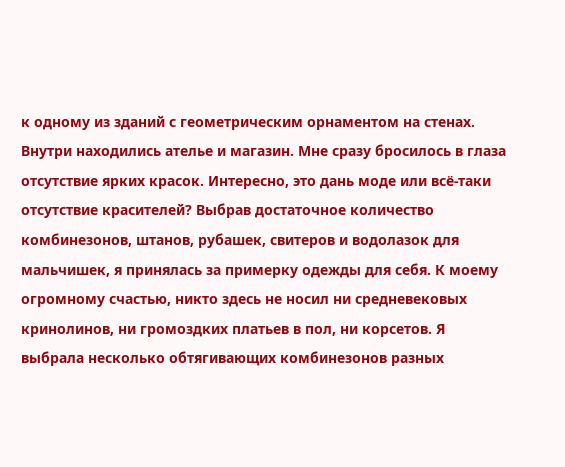к одному из зданий с геометрическим орнаментом на стенах. Внутри находились ателье и магазин. Мне сразу бросилось в глаза отсутствие ярких красок. Интересно, это дань моде или всё-таки отсутствие красителей? Выбрав достаточное количество комбинезонов, штанов, рубашек, свитеров и водолазок для мальчишек, я принялась за примерку одежды для себя. К моему огромному счастью, никто здесь не носил ни средневековых кринолинов, ни громоздких платьев в пол, ни корсетов. Я выбрала несколько обтягивающих комбинезонов разных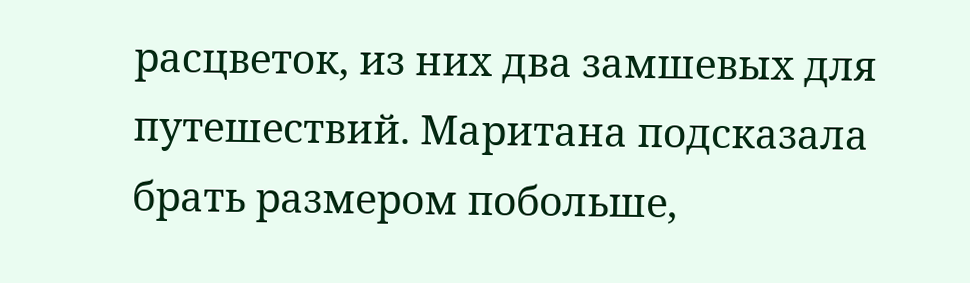расцветок, из них два замшевых для путешествий. Маритана подсказала брать размером побольше,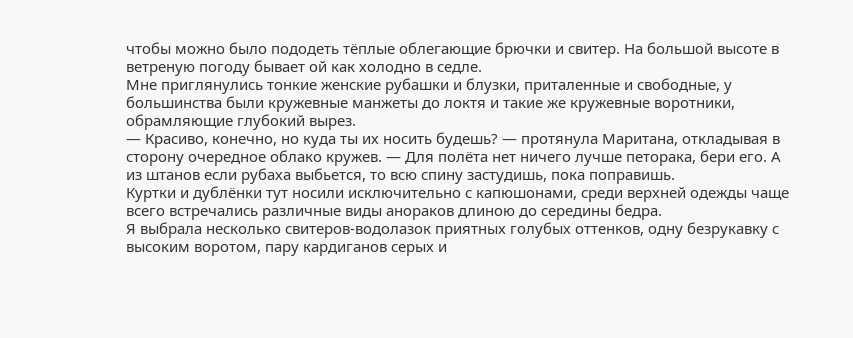чтобы можно было пододеть тёплые облегающие брючки и свитер. На большой высоте в ветреную погоду бывает ой как холодно в седле.
Мне приглянулись тонкие женские рубашки и блузки, приталенные и свободные, у большинства были кружевные манжеты до локтя и такие же кружевные воротники, обрамляющие глубокий вырез.
— Красиво, конечно, но куда ты их носить будешь? — протянула Маритана, откладывая в сторону очередное облако кружев. — Для полёта нет ничего лучше петорака, бери его. А из штанов если рубаха выбьется, то всю спину застудишь, пока поправишь.
Куртки и дублёнки тут носили исключительно с капюшонами, среди верхней одежды чаще всего встречались различные виды анораков длиною до середины бедра.
Я выбрала несколько свитеров-водолазок приятных голубых оттенков, одну безрукавку с высоким воротом, пару кардиганов серых и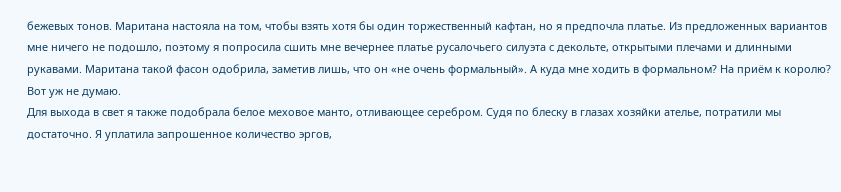бежевых тонов. Маритана настояла на том, чтобы взять хотя бы один торжественный кафтан, но я предпочла платье. Из предложенных вариантов мне ничего не подошло, поэтому я попросила сшить мне вечернее платье русалочьего силуэта с декольте, открытыми плечами и длинными рукавами. Маритана такой фасон одобрила, заметив лишь, что он «не очень формальный». А куда мне ходить в формальном? На приём к королю? Вот уж не думаю.
Для выхода в свет я также подобрала белое меховое манто, отливающее серебром. Судя по блеску в глазах хозяйки ателье, потратили мы достаточно. Я уплатила запрошенное количество эргов,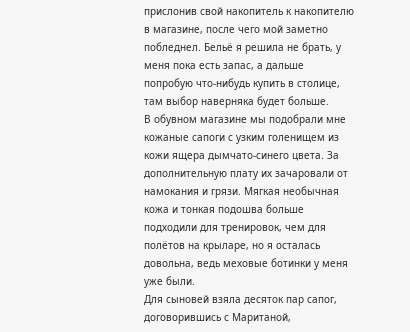прислонив свой накопитель к накопителю в магазине, после чего мой заметно побледнел. Бельё я решила не брать, у меня пока есть запас, а дальше попробую что-нибудь купить в столице, там выбор наверняка будет больше.
В обувном магазине мы подобрали мне кожаные сапоги с узким голенищем из кожи ящера дымчато-синего цвета. За дополнительную плату их зачаровали от намокания и грязи. Мягкая необычная кожа и тонкая подошва больше подходили для тренировок, чем для полётов на крыларе, но я осталась довольна, ведь меховые ботинки у меня уже были.
Для сыновей взяла десяток пар сапог, договорившись с Маританой,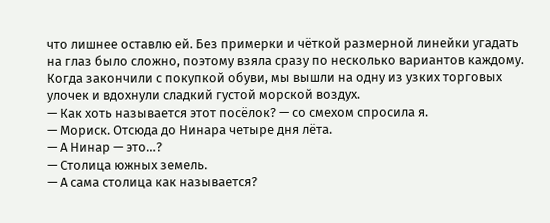что лишнее оставлю ей. Без примерки и чёткой размерной линейки угадать на глаз было сложно, поэтому взяла сразу по несколько вариантов каждому.
Когда закончили с покупкой обуви, мы вышли на одну из узких торговых улочек и вдохнули сладкий густой морской воздух.
— Как хоть называется этот посёлок? — со смехом спросила я.
— Мориск. Отсюда до Нинара четыре дня лёта.
— А Нинар — это…?
— Столица южных земель.
— А сама столица как называется?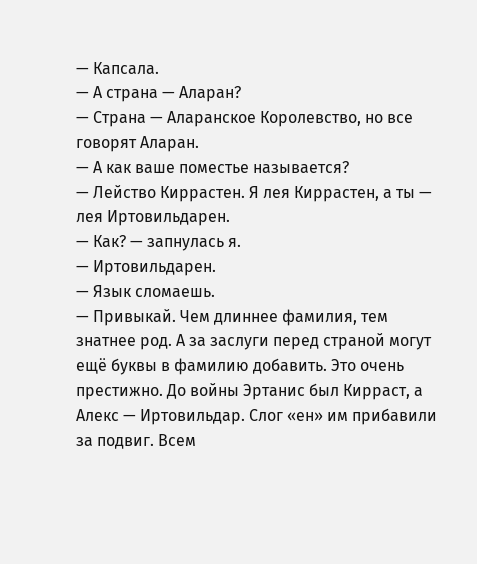— Капсала.
— А страна — Аларан?
— Страна — Аларанское Королевство, но все говорят Аларан.
— А как ваше поместье называется?
— Лейство Киррастен. Я лея Киррастен, а ты — лея Иртовильдарен.
— Как? — запнулась я.
— Иртовильдарен.
— Язык сломаешь.
— Привыкай. Чем длиннее фамилия, тем знатнее род. А за заслуги перед страной могут ещё буквы в фамилию добавить. Это очень престижно. До войны Эртанис был Кирраст, а Алекс — Иртовильдар. Слог «ен» им прибавили за подвиг. Всем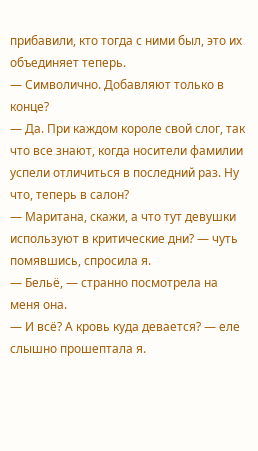прибавили, кто тогда с ними был, это их объединяет теперь.
— Символично. Добавляют только в конце?
— Да. При каждом короле свой слог, так что все знают, когда носители фамилии успели отличиться в последний раз. Ну что, теперь в салон?
— Маритана, скажи, а что тут девушки используют в критические дни? — чуть помявшись, спросила я.
— Бельё, — странно посмотрела на меня она.
— И всё? А кровь куда девается? — еле слышно прошептала я.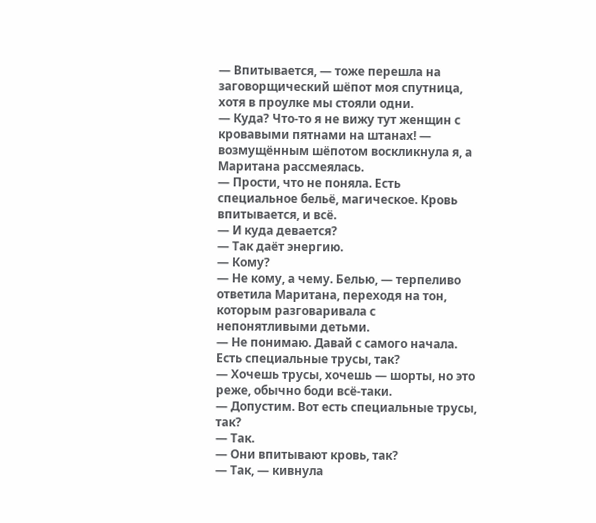— Впитывается, — тоже перешла на заговорщический шёпот моя спутница, хотя в проулке мы стояли одни.
— Куда? Что-то я не вижу тут женщин с кровавыми пятнами на штанах! — возмущённым шёпотом воскликнула я, а Маритана рассмеялась.
— Прости, что не поняла. Есть специальное бельё, магическое. Кровь впитывается, и всё.
— И куда девается?
— Так даёт энергию.
— Кому?
— Не кому, а чему. Белью, — терпеливо ответила Маритана, переходя на тон, которым разговаривала с непонятливыми детьми.
— Не понимаю. Давай с самого начала. Есть специальные трусы, так?
— Хочешь трусы, хочешь — шорты, но это реже, обычно боди всё-таки.
— Допустим. Вот есть специальные трусы, так?
— Так.
— Они впитывают кровь, так?
— Так, — кивнула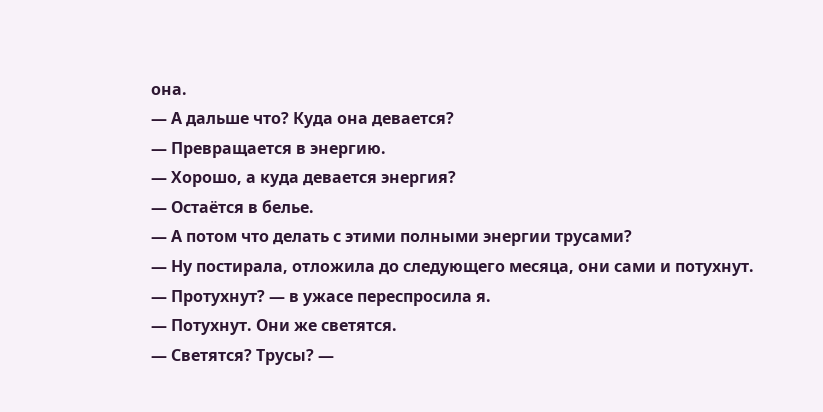она.
— А дальше что? Куда она девается?
— Превращается в энергию.
— Хорошо, а куда девается энергия?
— Остаётся в белье.
— А потом что делать с этими полными энергии трусами?
— Ну постирала, отложила до следующего месяца, они сами и потухнут.
— Протухнут? — в ужасе переспросила я.
— Потухнут. Они же светятся.
— Светятся? Трусы? —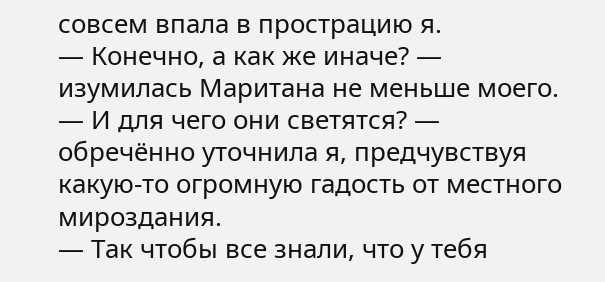совсем впала в прострацию я.
— Конечно, а как же иначе? — изумилась Маритана не меньше моего.
— И для чего они светятся? — обречённо уточнила я, предчувствуя какую-то огромную гадость от местного мироздания.
— Так чтобы все знали, что у тебя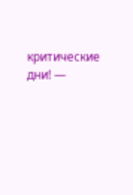критические дни! —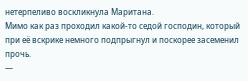нетерпеливо воскликнула Маритана.
Мимо как раз проходил какой-то седой господин, который при её вскрике немного подпрыгнул и поскорее засеменил прочь.
—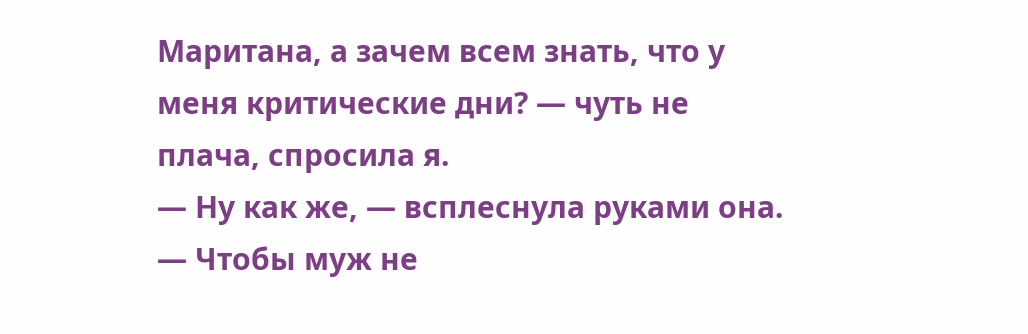Маритана, а зачем всем знать, что у меня критические дни? — чуть не плача, спросила я.
— Ну как же, — всплеснула руками она. — Чтобы муж не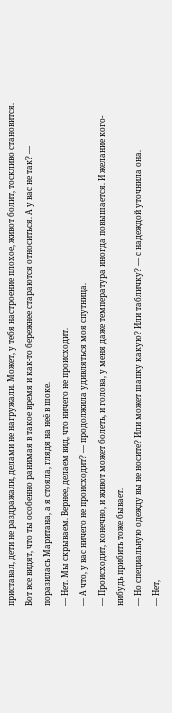приставал, дети не раздражали, делами не нагружали. Может, у тебя настроение плохое, живот болит, тоскливо становится. Вот все видят, что ты особенно ранимая в такое время и как-то бережнее стараются относиться. А у вас не так? — поразилась Маритана, а я стояла, глядя на неё в шоке.
— Нет. Мы скрываем. Вернее, делаем вид, что ничего не происходит.
— А что, у вас ничего не происходит? — продолжила удивляться моя спутница.
— Происходит, конечно, и живот может болеть, и голова, у меня даже температура иногда повышается. И желание кого-нибудь прибить тоже бывает.
— Но специальную одежду вы не носите? Или может шапку какую? Или табличку? — с надеждой уточнила она.
— Нет,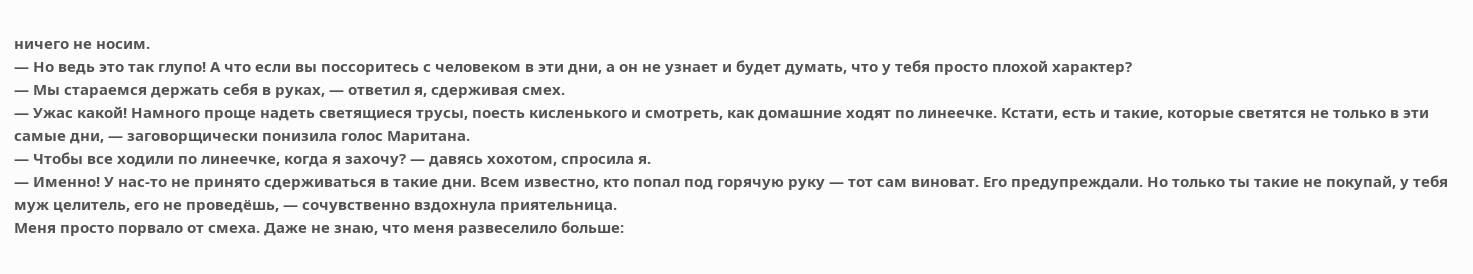ничего не носим.
— Но ведь это так глупо! А что если вы поссоритесь с человеком в эти дни, а он не узнает и будет думать, что у тебя просто плохой характер?
— Мы стараемся держать себя в руках, — ответил я, сдерживая смех.
— Ужас какой! Намного проще надеть светящиеся трусы, поесть кисленького и смотреть, как домашние ходят по линеечке. Кстати, есть и такие, которые светятся не только в эти самые дни, — заговорщически понизила голос Маритана.
— Чтобы все ходили по линеечке, когда я захочу? — давясь хохотом, спросила я.
— Именно! У нас-то не принято сдерживаться в такие дни. Всем известно, кто попал под горячую руку — тот сам виноват. Его предупреждали. Но только ты такие не покупай, у тебя муж целитель, его не проведёшь, — сочувственно вздохнула приятельница.
Меня просто порвало от смеха. Даже не знаю, что меня развеселило больше: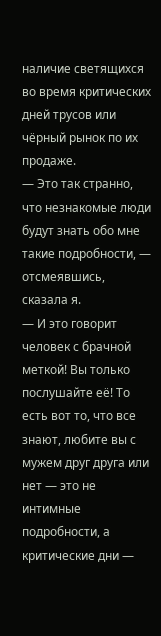наличие светящихся во время критических дней трусов или чёрный рынок по их продаже.
— Это так странно, что незнакомые люди будут знать обо мне такие подробности, — отсмеявшись, сказала я.
— И это говорит человек с брачной меткой! Вы только послушайте её! То есть вот то, что все знают, любите вы с мужем друг друга или нет — это не интимные подробности, а критические дни —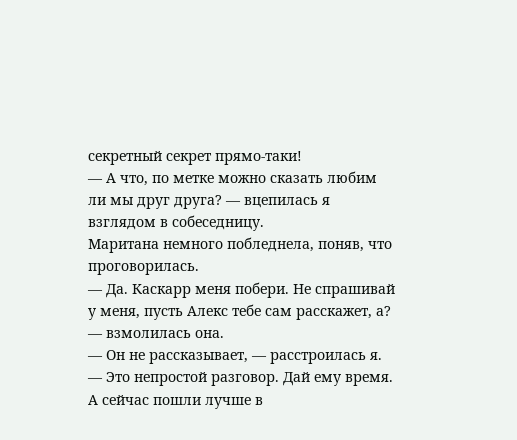секретный секрет прямо-таки!
— А что, по метке можно сказать любим ли мы друг друга? — вцепилась я взглядом в собеседницу.
Маритана немного побледнела, поняв, что проговорилась.
— Да. Каскарр меня побери. Не спрашивай у меня, пусть Алекс тебе сам расскажет, а? — взмолилась она.
— Он не рассказывает, — расстроилась я.
— Это непростой разговор. Дай ему время. А сейчас пошли лучше в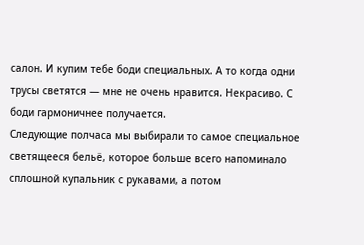салон. И купим тебе боди специальных. А то когда одни трусы светятся — мне не очень нравится. Некрасиво. С боди гармоничнее получается.
Следующие полчаса мы выбирали то самое специальное светящееся бельё, которое больше всего напоминало сплошной купальник с рукавами, а потом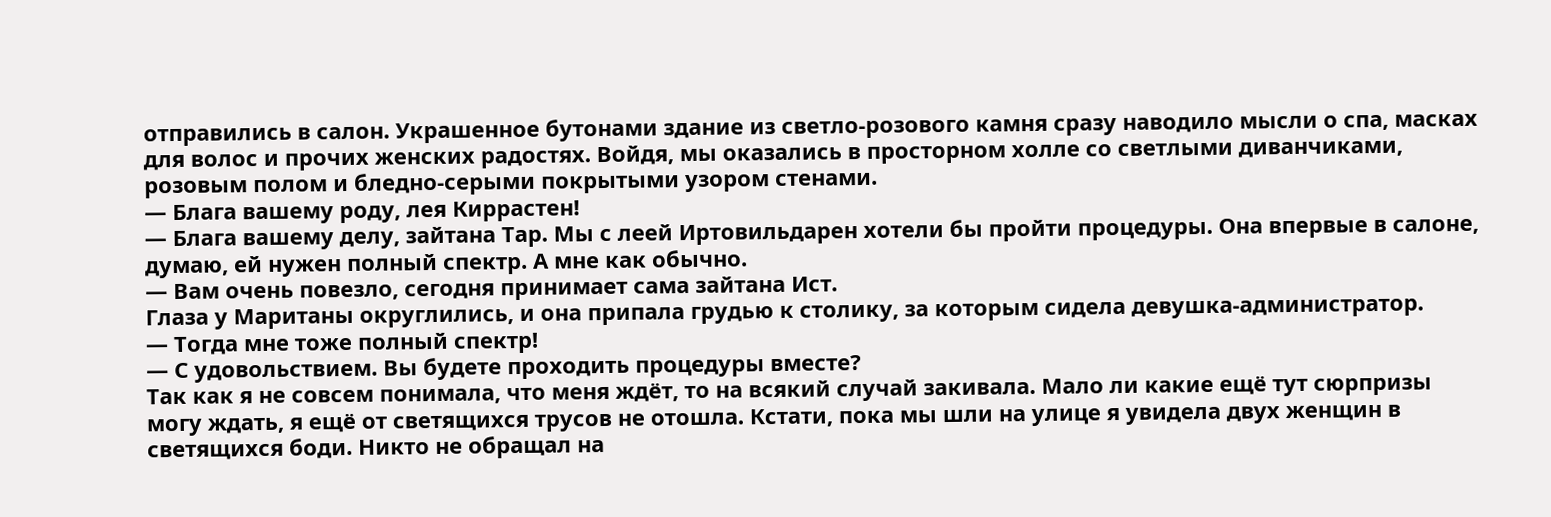отправились в салон. Украшенное бутонами здание из светло-розового камня сразу наводило мысли о спа, масках для волос и прочих женских радостях. Войдя, мы оказались в просторном холле со светлыми диванчиками, розовым полом и бледно-серыми покрытыми узором стенами.
— Блага вашему роду, лея Киррастен!
— Блага вашему делу, зайтана Тар. Мы с леей Иртовильдарен хотели бы пройти процедуры. Она впервые в салоне, думаю, ей нужен полный спектр. А мне как обычно.
— Вам очень повезло, сегодня принимает сама зайтана Ист.
Глаза у Маританы округлились, и она припала грудью к столику, за которым сидела девушка-администратор.
— Тогда мне тоже полный спектр!
— С удовольствием. Вы будете проходить процедуры вместе?
Так как я не совсем понимала, что меня ждёт, то на всякий случай закивала. Мало ли какие ещё тут сюрпризы могу ждать, я ещё от светящихся трусов не отошла. Кстати, пока мы шли на улице я увидела двух женщин в светящихся боди. Никто не обращал на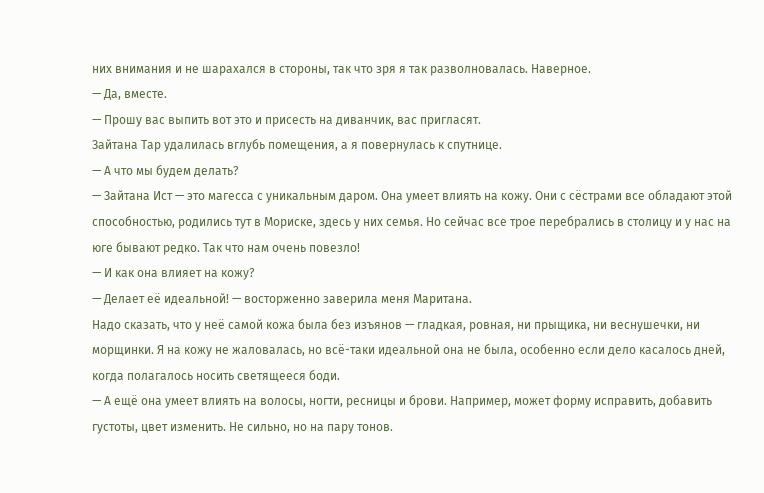них внимания и не шарахался в стороны, так что зря я так разволновалась. Наверное.
— Да, вместе.
— Прошу вас выпить вот это и присесть на диванчик, вас пригласят.
Зайтана Тар удалилась вглубь помещения, а я повернулась к спутнице.
— А что мы будем делать?
— Зайтана Ист — это магесса с уникальным даром. Она умеет влиять на кожу. Они с сёстрами все обладают этой способностью, родились тут в Мориске, здесь у них семья. Но сейчас все трое перебрались в столицу и у нас на юге бывают редко. Так что нам очень повезло!
— И как она влияет на кожу?
— Делает её идеальной! — восторженно заверила меня Маритана.
Надо сказать, что у неё самой кожа была без изъянов — гладкая, ровная, ни прыщика, ни веснушечки, ни морщинки. Я на кожу не жаловалась, но всё-таки идеальной она не была, особенно если дело касалось дней, когда полагалось носить светящееся боди.
— А ещё она умеет влиять на волосы, ногти, ресницы и брови. Например, может форму исправить, добавить густоты, цвет изменить. Не сильно, но на пару тонов.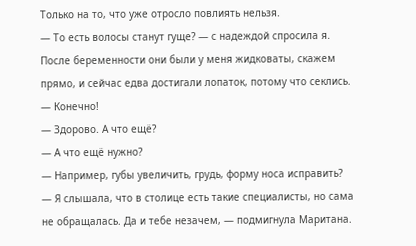Только на то, что уже отросло повлиять нельзя.
— То есть волосы станут гуще? — с надеждой спросила я.
После беременности они были у меня жидковаты, скажем прямо, и сейчас едва достигали лопаток, потому что секлись.
— Конечно!
— Здорово. А что ещё?
— А что ещё нужно?
— Например, губы увеличить, грудь, форму носа исправить?
— Я слышала, что в столице есть такие специалисты, но сама не обращалась. Да и тебе незачем, — подмигнула Маритана.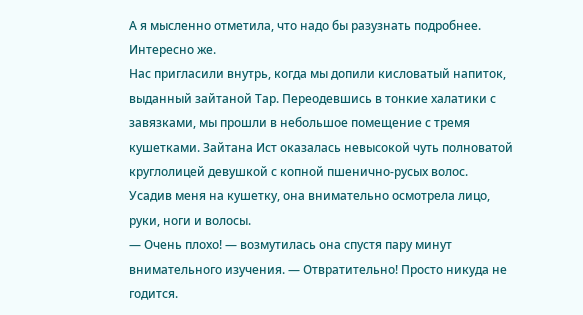А я мысленно отметила, что надо бы разузнать подробнее. Интересно же.
Нас пригласили внутрь, когда мы допили кисловатый напиток, выданный зайтаной Тар. Переодевшись в тонкие халатики с завязками, мы прошли в небольшое помещение с тремя кушетками. Зайтана Ист оказалась невысокой чуть полноватой круглолицей девушкой с копной пшенично-русых волос. Усадив меня на кушетку, она внимательно осмотрела лицо, руки, ноги и волосы.
— Очень плохо! — возмутилась она спустя пару минут внимательного изучения. — Отвратительно! Просто никуда не годится.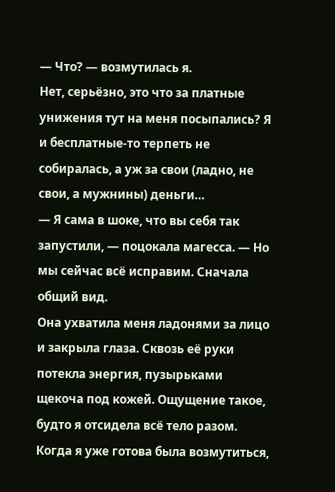— Что? — возмутилась я.
Нет, серьёзно, это что за платные унижения тут на меня посыпались? Я и бесплатные-то терпеть не собиралась, а уж за свои (ладно, не свои, а мужнины) деньги…
— Я сама в шоке, что вы себя так запустили, — поцокала магесса. — Но мы сейчас всё исправим. Сначала общий вид.
Она ухватила меня ладонями за лицо и закрыла глаза. Сквозь её руки потекла энергия, пузырьками щекоча под кожей. Ощущение такое, будто я отсидела всё тело разом. Когда я уже готова была возмутиться,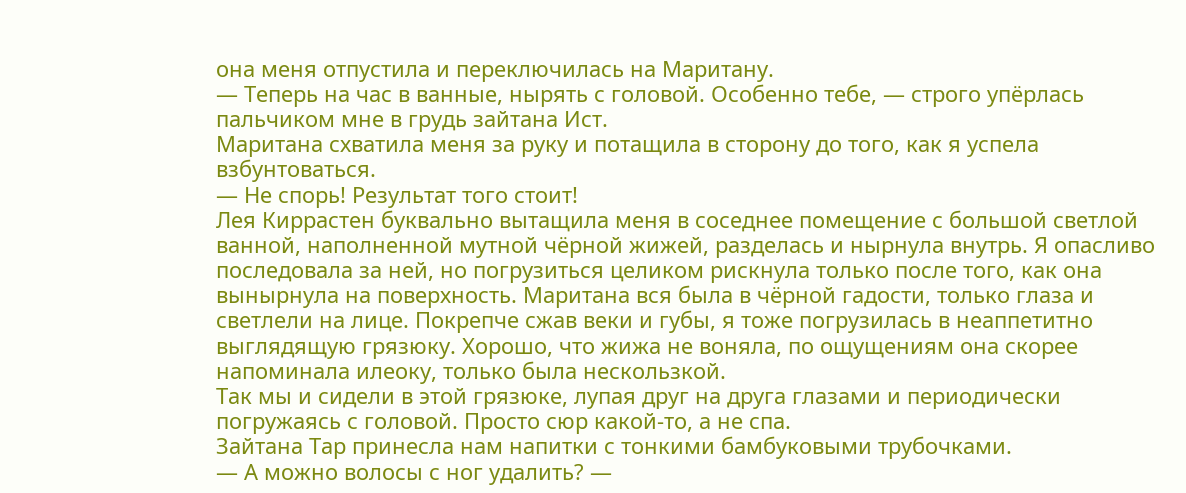она меня отпустила и переключилась на Маритану.
— Теперь на час в ванные, нырять с головой. Особенно тебе, — строго упёрлась пальчиком мне в грудь зайтана Ист.
Маритана схватила меня за руку и потащила в сторону до того, как я успела взбунтоваться.
— Не спорь! Результат того стоит!
Лея Киррастен буквально вытащила меня в соседнее помещение с большой светлой ванной, наполненной мутной чёрной жижей, разделась и нырнула внутрь. Я опасливо последовала за ней, но погрузиться целиком рискнула только после того, как она вынырнула на поверхность. Маритана вся была в чёрной гадости, только глаза и светлели на лице. Покрепче сжав веки и губы, я тоже погрузилась в неаппетитно выглядящую грязюку. Хорошо, что жижа не воняла, по ощущениям она скорее напоминала илеоку, только была нескользкой.
Так мы и сидели в этой грязюке, лупая друг на друга глазами и периодически погружаясь с головой. Просто сюр какой-то, а не спа.
Зайтана Тар принесла нам напитки с тонкими бамбуковыми трубочками.
— А можно волосы с ног удалить? —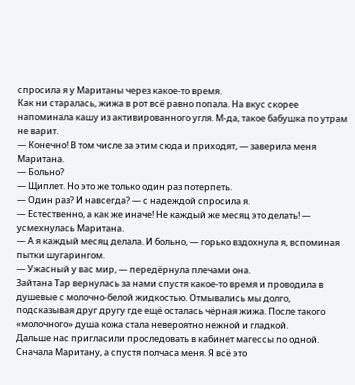спросила я у Маританы через какое-то время.
Как ни старалась, жижа в рот всё равно попала. На вкус скорее напоминала кашу из активированного угля. М-да, такое бабушка по утрам не варит.
— Конечно! В том числе за этим сюда и приходят, — заверила меня Маритана.
— Больно?
— Щиплет. Но это же только один раз потерпеть.
— Один раз? И навсегда? — с надеждой спросила я.
— Естественно, а как же иначе! Не каждый же месяц это делать! — усмехнулась Маритана.
— А я каждый месяц делала. И больно, — горько вздохнула я, вспоминая пытки шугарингом.
— Ужасный у вас мир, — передёрнула плечами она.
Зайтана Тар вернулась за нами спустя какое-то время и проводила в душевые с молочно-белой жидкостью. Отмывались мы долго, подсказывая друг другу где ещё осталась чёрная жижа. После такого «молочного» душа кожа стала невероятно нежной и гладкой.
Дальше нас пригласили проследовать в кабинет магессы по одной. Сначала Маритану, а спустя полчаса меня. Я всё это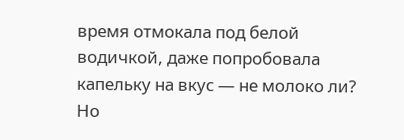время отмокала под белой водичкой, даже попробовала капельку на вкус — не молоко ли? Но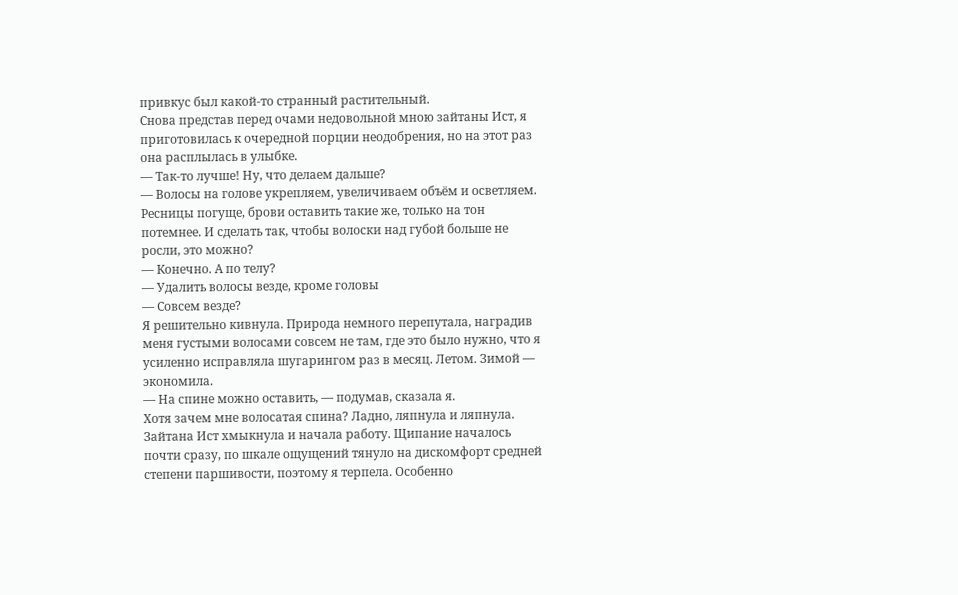привкус был какой-то странный растительный.
Снова представ перед очами недовольной мною зайтаны Ист, я приготовилась к очередной порции неодобрения, но на этот раз она расплылась в улыбке.
— Так-то лучше! Ну, что делаем дальше?
— Волосы на голове укрепляем, увеличиваем объём и осветляем. Ресницы погуще, брови оставить такие же, только на тон потемнее. И сделать так, чтобы волоски над губой больше не росли, это можно?
— Конечно. А по телу?
— Удалить волосы везде, кроме головы
— Совсем везде?
Я решительно кивнула. Природа немного перепутала, наградив меня густыми волосами совсем не там, где это было нужно, что я усиленно исправляла шугарингом раз в месяц. Летом. Зимой — экономила.
— На спине можно оставить, — подумав, сказала я.
Хотя зачем мне волосатая спина? Ладно, ляпнула и ляпнула.
Зайтана Ист хмыкнула и начала работу. Щипание началось почти сразу, по шкале ощущений тянуло на дискомфорт средней степени паршивости, поэтому я терпела. Особенно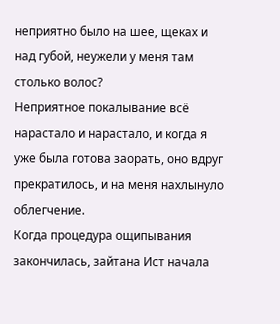неприятно было на шее, щеках и над губой, неужели у меня там столько волос?
Неприятное покалывание всё нарастало и нарастало, и когда я уже была готова заорать, оно вдруг прекратилось, и на меня нахлынуло облегчение.
Когда процедура ощипывания закончилась, зайтана Ист начала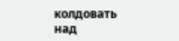колдовать над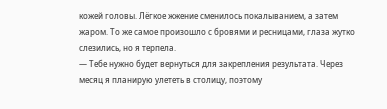кожей головы. Лёгкое жжение сменилось покалыванием, а затем жаром. То же самое произошло с бровями и ресницами, глаза жутко слезились, но я терпела.
— Тебе нужно будет вернуться для закрепления результата. Через месяц я планирую улететь в столицу, поэтому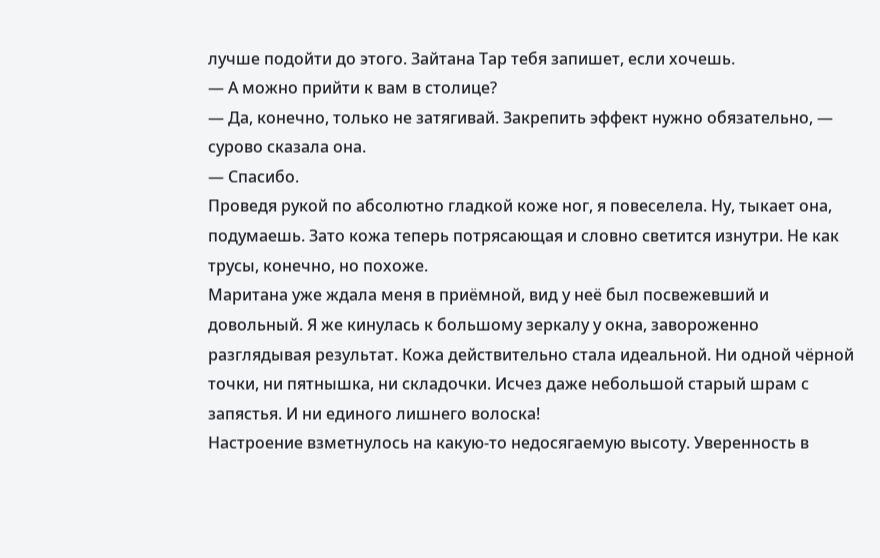лучше подойти до этого. Зайтана Тар тебя запишет, если хочешь.
— А можно прийти к вам в столице?
— Да, конечно, только не затягивай. Закрепить эффект нужно обязательно, — сурово сказала она.
— Спасибо.
Проведя рукой по абсолютно гладкой коже ног, я повеселела. Ну, тыкает она, подумаешь. Зато кожа теперь потрясающая и словно светится изнутри. Не как трусы, конечно, но похоже.
Маритана уже ждала меня в приёмной, вид у неё был посвежевший и довольный. Я же кинулась к большому зеркалу у окна, завороженно разглядывая результат. Кожа действительно стала идеальной. Ни одной чёрной точки, ни пятнышка, ни складочки. Исчез даже небольшой старый шрам с запястья. И ни единого лишнего волоска!
Настроение взметнулось на какую-то недосягаемую высоту. Уверенность в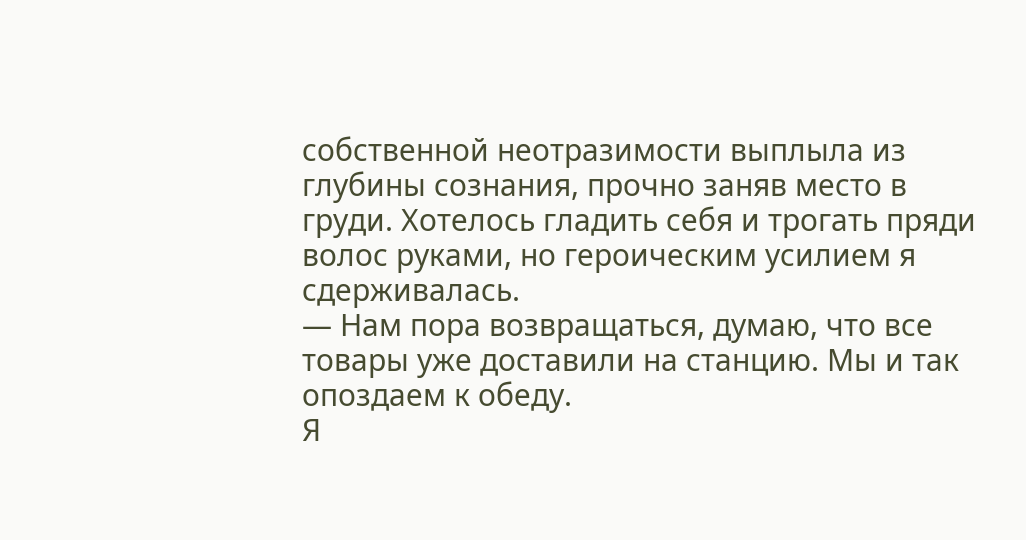собственной неотразимости выплыла из глубины сознания, прочно заняв место в груди. Хотелось гладить себя и трогать пряди волос руками, но героическим усилием я сдерживалась.
— Нам пора возвращаться, думаю, что все товары уже доставили на станцию. Мы и так опоздаем к обеду.
Я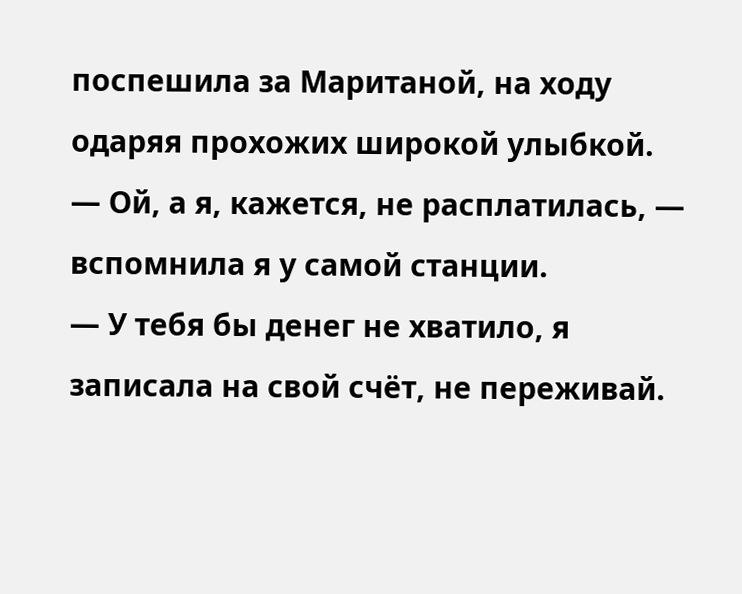поспешила за Маританой, на ходу одаряя прохожих широкой улыбкой.
— Ой, а я, кажется, не расплатилась, — вспомнила я у самой станции.
— У тебя бы денег не хватило, я записала на свой счёт, не переживай.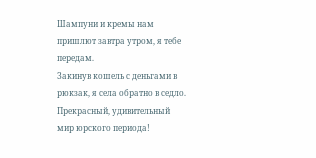Шампуни и кремы нам пришлют завтра утром, я тебе передам.
Закинув кошель с деньгами в рюкзак, я села обратно в седло.
Прекрасный, удивительный мир юрского периода!